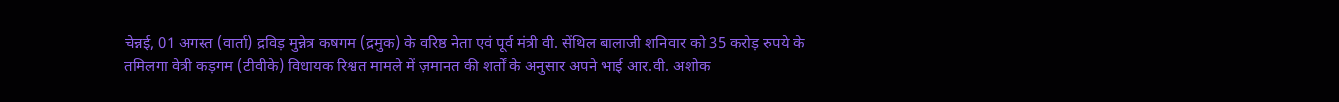चेन्नई, 01 अगस्त (वार्ता) द्रविड़ मुन्नेत्र कषगम (द्रमुक) के वरिष्ठ नेता एवं पूर्व मंत्री वी. सेंथिल बालाजी शनिवार को 35 करोड़ रुपये के तमिलगा वेत्री कड़गम (टीवीके) विधायक रिश्वत मामले में ज़मानत की शर्तों के अनुसार अपने भाई आर.वी. अशोक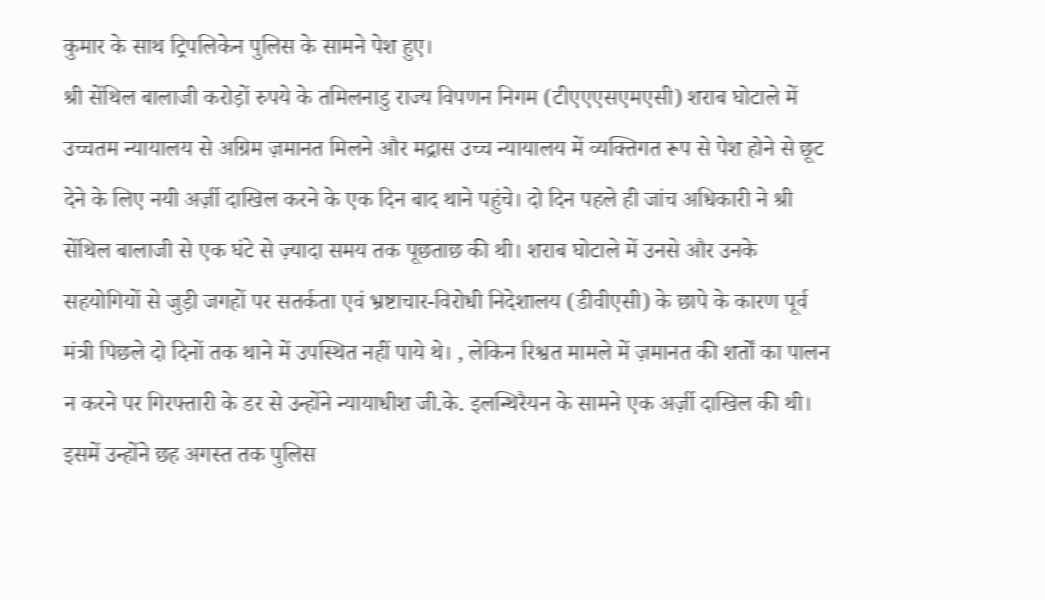कुमार के साथ ट्रिपलिकेन पुलिस के सामने पेश हुए।
श्री सेंथिल बालाजी करोड़ों रुपये के तमिलनाडु राज्य विपणन निगम (टीएएएसएमएसी) शराब घोटाले में उच्चतम न्यायालय से अग्रिम ज़मानत मिलने और मद्रास उच्च न्यायालय में व्यक्तिगत रूप से पेश होने से छूट देने के लिए नयी अर्ज़ी दाखिल करने के एक दिन बाद थाने पहुंचे। दो दिन पहले ही जांच अधिकारी ने श्री सेंथिल बालाजी से एक घंटे से ज़्यादा समय तक पूछताछ की थी। शराब घोटाले में उनसे और उनके सहयोगियों से जुड़ी जगहों पर सतर्कता एवं भ्रष्टाचार-विरोधी निदेशालय (डीवीएसी) के छापे के कारण पूर्व मंत्री पिछले दो दिनों तक थाने में उपस्थित नहीं पाये थे। , लेकिन रिश्वत मामले में ज़मानत की शर्तों का पालन न करने पर गिरफ्तारी के डर से उन्होंने न्यायाधीश जी.के. इलन्थिरैयन के सामने एक अर्ज़ी दाखिल की थी। इसमें उन्होंने छह अगस्त तक पुलिस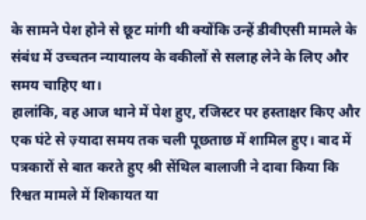के सामने पेश होने से छूट मांगी थी क्योंकि उन्हें डीवीएसी मामले के संबंध में उच्चतन न्यायालय के वकीलों से सलाह लेने के लिए और समय चाहिए था।
हालांकि, वह आज थाने में पेश हुए, रजिस्टर पर हस्ताक्षर किए और एक घंटे से ज़्यादा समय तक चली पूछताछ में शामिल हुए। बाद में पत्रकारों से बात करते हुए श्री सेंथिल बालाजी ने दावा किया कि रिश्वत मामले में शिकायत या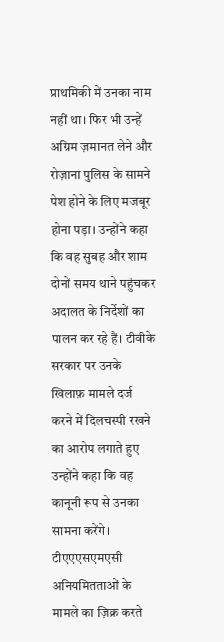प्राथमिकी में उनका नाम नहीं था। फिर भी उन्हें अग्रिम ज़मानत लेने और रोज़ाना पुलिस के सामने पेश होने के लिए मजबूर होना पड़ा। उन्होंने कहा कि वह सुबह और शाम दोनों समय थाने पहुंचकर अदालत के निर्देशों का पालन कर रहे हैं। टीवीके सरकार पर उनके खिलाफ़ मामले दर्ज करने में दिलचस्पी रखने का आरोप लगाते हुए उन्होंने कहा कि वह कानूनी रूप से उनका सामना करेंगे। टीएएएसएमएसी अनियमितताओं के मामले का ज़िक्र करते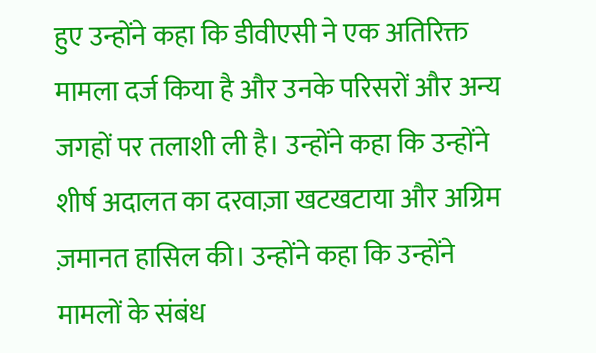हुए उन्होंने कहा कि डीवीएसी ने एक अतिरिक्त मामला दर्ज किया है और उनके परिसरों और अन्य जगहों पर तलाशी ली है। उन्होंने कहा कि उन्होंने शीर्ष अदालत का दरवाज़ा खटखटाया और अग्रिम ज़मानत हासिल की। उन्होंने कहा कि उन्होंने मामलों के संबंध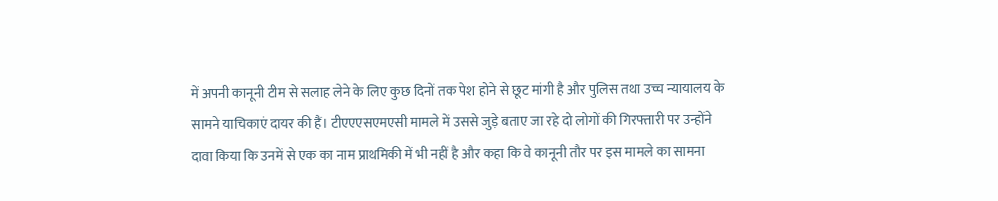में अपनी कानूनी टीम से सलाह लेने के लिए कुछ दिनों तक पेश होने से छूट मांगी है और पुलिस तथा उच्च न्यायालय के सामने याचिकाएं दायर की हैं। टीएएएसएमएसी मामले में उससे जुड़े बताए जा रहे दो लोगों की गिरफ्तारी पर उन्होंने दावा किया कि उनमें से एक का नाम प्राथमिकी में भी नहीं है और कहा कि वे कानूनी तौर पर इस मामले का सामना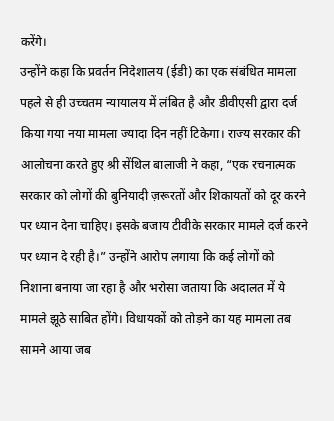करेंगे।
उन्होंने कहा कि प्रवर्तन निदेशालय (ईडी) का एक संबंधित मामला पहले से ही उच्चतम न्यायालय में लंबित है और डीवीएसी द्वारा दर्ज किया गया नया मामला ज्यादा दिन नहीं टिकेगा। राज्य सरकार की आलोचना करते हुए श्री सेंथिल बालाजी ने कहा, “एक रचनात्मक सरकार को लोगों की बुनियादी ज़रूरतों और शिकायतों को दूर करने पर ध्यान देना चाहिए। इसके बजाय टीवीके सरकार मामले दर्ज करने पर ध्यान दे रही है।” उन्होंने आरोप लगाया कि कई लोगों को निशाना बनाया जा रहा है और भरोसा जताया कि अदालत में ये मामले झूठे साबित होंगे। विधायकों को तोड़ने का यह मामला तब सामने आया जब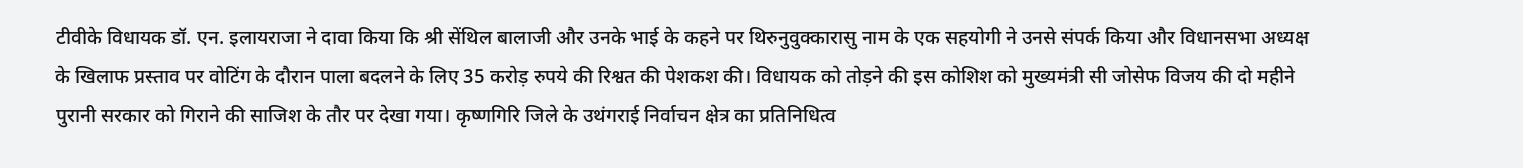टीवीके विधायक डॉ. एन. इलायराजा ने दावा किया कि श्री सेंथिल बालाजी और उनके भाई के कहने पर थिरुनुवुक्कारासु नाम के एक सहयोगी ने उनसे संपर्क किया और विधानसभा अध्यक्ष के खिलाफ प्रस्ताव पर वोटिंग के दौरान पाला बदलने के लिए 35 करोड़ रुपये की रिश्वत की पेशकश की। विधायक को तोड़ने की इस कोशिश को मुख्यमंत्री सी जोसेफ विजय की दो महीने पुरानी सरकार को गिराने की साजिश के तौर पर देखा गया। कृष्णगिरि जिले के उथंगराई निर्वाचन क्षेत्र का प्रतिनिधित्व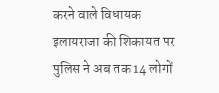करने वाले विधायक इलायराजा की शिकायत पर पुलिस ने अब तक 14 लोगों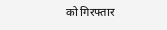को गिरफ्तार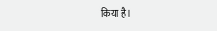किया है।